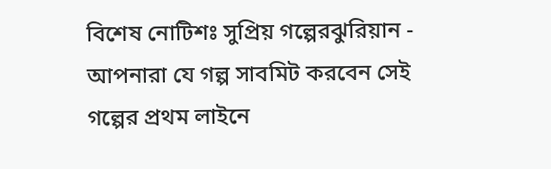বিশেষ নোটিশঃ সুপ্রিয় গল্পেরঝুরিয়ান - আপনারা যে গল্প সাবমিট করবেন সেই গল্পের প্রথম লাইনে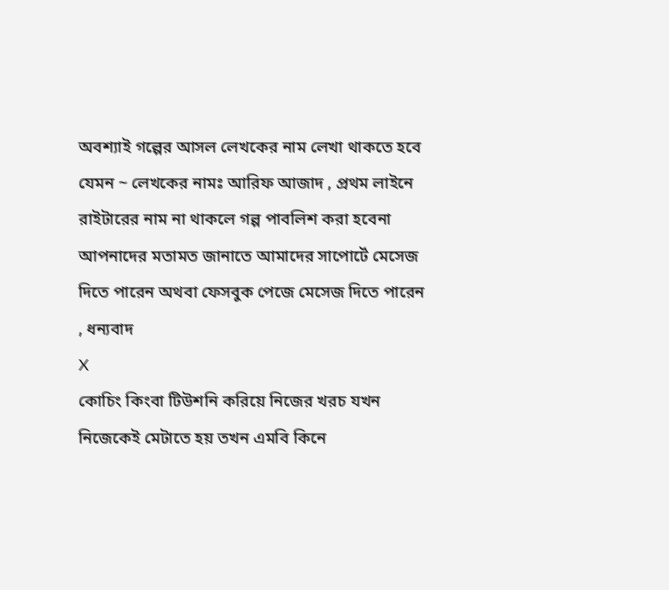অবশ্যাই গল্পের আসল লেখকের নাম লেখা থাকতে হবে যেমন ~ লেখকের নামঃ আরিফ আজাদ , প্রথম লাইনে রাইটারের নাম না থাকলে গল্প পাবলিশ করা হবেনা
আপনাদের মতামত জানাতে আমাদের সাপোর্টে মেসেজ দিতে পারেন অথবা ফেসবুক পেজে মেসেজ দিতে পারেন , ধন্যবাদ
X
কোচিং কিংবা টিউশনি করিয়ে নিজের খরচ যখন
নিজেকেই মেটাতে হয় তখন এমবি কিনে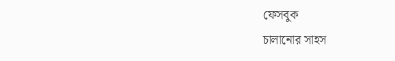ফেসবুক
চালানোর সাহস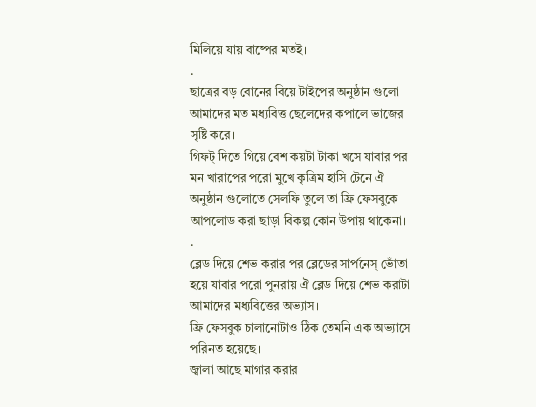মিলিয়ে যায় বাষ্পের মতই।
.
ছাত্রের বড় বোনের বিয়ে টাইপের অনুষ্ঠান গুলো
আমাদের মত মধ্যবিত্ত ছেলেদের কপালে ভাজের
সৃষ্টি করে।
গিফট্ দিতে গিয়ে বেশ কয়টা টাকা খসে যাবার পর
মন খারাপের পরো মুখে কৃত্রিম হাসি টেনে ঐ
অনুষ্ঠান গুলোতে সেলফি তুলে তা ফ্রি ফেসবুকে
আপলোড করা ছাড়া বিকল্প কোন উপায় থাকেনা।
.
ব্লেড দিয়ে শেভ করার পর ব্লেডের সার্পনেস্ ভোঁতা
হয়ে যাবার পরো পুনরায় ঐ ব্লেড দিয়ে শেভ করাটা
আমাদের মধ্যবিত্তের অভ্যাস।
ফ্রি ফেসবুক চালানোটাও ঠিক তেমনি এক অভ্যাসে
পরিনত হয়েছে।
জ্বালা আছে মাগার করার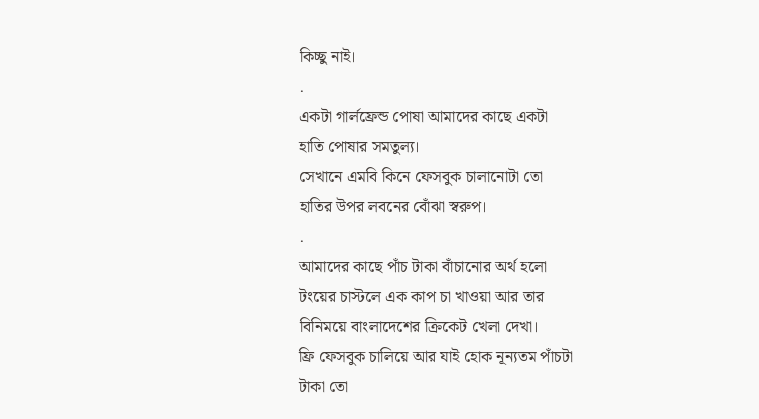কিচ্ছু নাই।
.
একটা গার্লফ্রেন্ড পোষা আমাদের কাছে একটা
হাতি পোষার সমতুল্য।
সেখানে এমবি কিনে ফেসবুক চালানোটা তো
হাতির উপর লবনের বোঁঝা স্বরুপ।
.
আমাদের কাছে পাঁচ টাকা বাঁচানোর অর্থ হলো
টংয়ের চাস্টলে এক কাপ চা খাওয়া আর তার
বিনিময়ে বাংলাদেশের ক্রিকেট খেলা দেখা।
ফ্রি ফেসবুক চালিয়ে আর যাই হোক নূন্যতম পাঁচটা
টাকা তো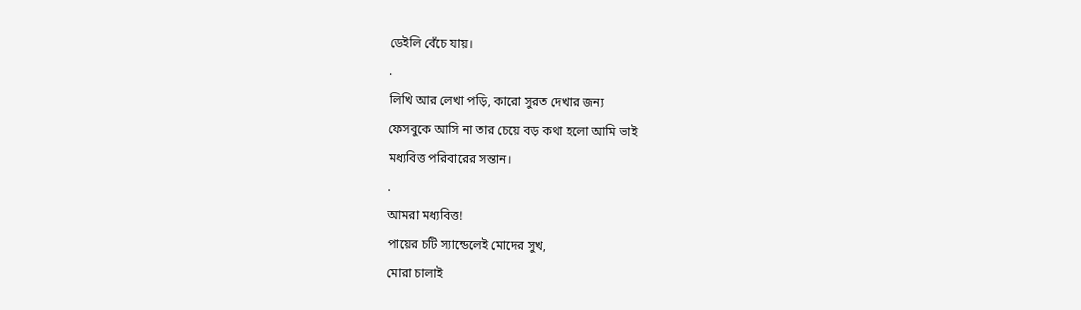ডেইলি বেঁচে যায়।
.
লিখি আর লেখা পড়ি, কারো সুরত দেখার জন্য
ফেসবুকে আসি না তার চেয়ে বড় কথা হলো আমি ভাই
মধ্যবিত্ত পরিবারের সন্তান।
.
আমরা মধ্যবিত্ত!
পায়ের চটি স্যান্ডেলেই মোদের সুখ,
মোরা চালাই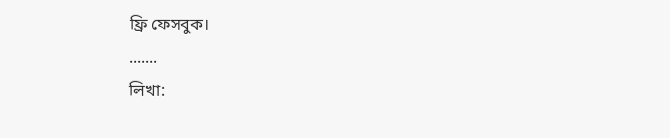ফ্রি ফেসবুক।
.......
লিখা: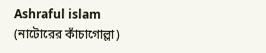Ashraful islam
(নাটোরের কাঁচাগোল্লা)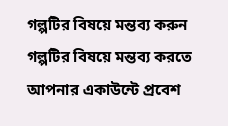গল্পটির বিষয়ে মন্তব্য করুন
গল্পটির বিষয়ে মন্তব্য করতে আপনার একাউন্টে প্রবেশ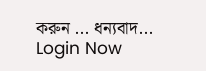করুন ... ধন্যবাদ... Login Now